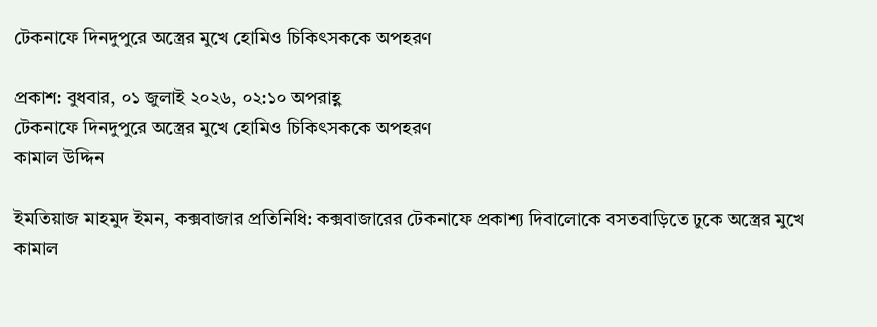টেকনাফে দিনদুপুরে অস্ত্রের মুখে হোমিও চিকিৎসককে অপহরণ

প্রকাশ: বুধবার, ০১ জুলাই ২০২৬, ০২:১০ অপরাহ্ণ
টেকনাফে দিনদুপুরে অস্ত্রের মুখে হোমিও চিকিৎসককে অপহরণ
কামাল উদ্দিন

ইমতিয়াজ মাহমুদ ইমন, কক্সবাজার প্রতিনিধি: কক্সবাজারের টেকনাফে প্রকাশ্য দিবালোকে বসতবাড়িতে ঢুকে অস্ত্রের মুখে কামাল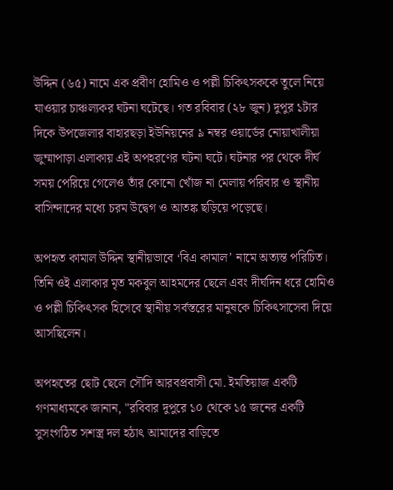উদ্দিন (৬৫) নামে এক প্রবীণ হোমিও ও পল্লী চিকিৎসককে তুলে নিয়ে যাওয়ার চাঞ্চল্যকর ঘটনা ঘটেছে। গত রবিবার (২৮ জুন) দুপুর ১টার দিকে উপজেলার বাহারছড়া ইউনিয়নের ৯ নম্বর ওয়ার্ডের নোয়াখালীয়া জুম্মাপাড়া এলাকায় এই অপহরণের ঘটনা ঘটে। ঘটনার পর থেকে দীর্ঘ সময় পেরিয়ে গেলেও তাঁর কোনো খোঁজ না মেলায় পরিবার ও স্থানীয় বাসিন্দাদের মধ্যে চরম উদ্বেগ ও আতঙ্ক ছড়িয়ে পড়েছে।

অপহৃত কামাল উদ্দিন স্থানীয়ভাবে ‘বিএ কামাল’ নামে অত্যন্ত পরিচিত। তিনি ওই এলাকার মৃত মকবুল আহমদের ছেলে এবং দীর্ঘদিন ধরে হোমিও ও পল্লী চিকিৎসক হিসেবে স্থানীয় সর্বস্তরের মানুষকে চিকিৎসাসেবা দিয়ে আসছিলেন।

অপহৃতের ছোট ছেলে সৌদি আরবপ্রবাসী মো. ইমতিয়াজ একটি গণমাধ্যমকে জানান, "রবিবার দুপুরে ১০ থেকে ১৫ জনের একটি সুসংগঠিত সশস্ত্র দল হঠাৎ আমাদের বাড়িতে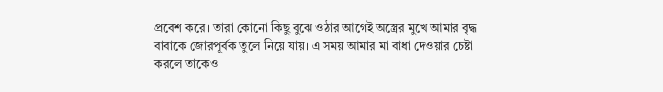প্রবেশ করে। তারা কোনো কিছু বুঝে ওঠার আগেই অস্ত্রের মুখে আমার বৃদ্ধ বাবাকে জোরপূর্বক তুলে নিয়ে যায়। এ সময় আমার মা বাধা দেওয়ার চেষ্টা করলে তাকেও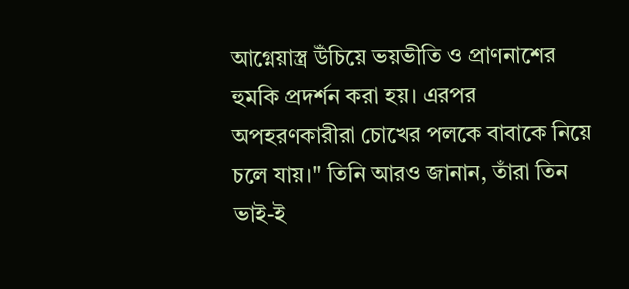আগ্নেয়াস্ত্র উঁচিয়ে ভয়ভীতি ও প্রাণনাশের হুমকি প্রদর্শন করা হয়। এরপর অপহরণকারীরা চোখের পলকে বাবাকে নিয়ে চলে যায়।" তিনি আরও জানান, তাঁরা তিন ভাই-ই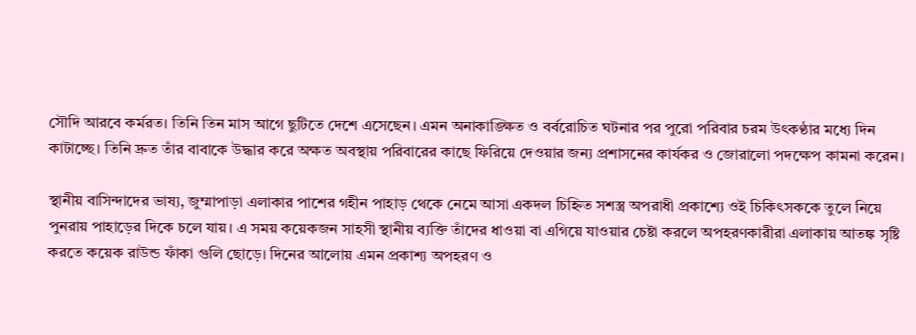সৌদি আরবে কর্মরত। তিনি তিন মাস আগে ছুটিতে দেশে এসেছেন। এমন অনাকাঙ্ক্ষিত ও বর্বরোচিত ঘটনার পর পুরো পরিবার চরম উৎকণ্ঠার মধ্যে দিন কাটাচ্ছে। তিনি দ্রুত তাঁর বাবাকে উদ্ধার করে অক্ষত অবস্থায় পরিবারের কাছে ফিরিয়ে দেওয়ার জন্য প্রশাসনের কার্যকর ও জোরালো পদক্ষেপ কামনা করেন।

স্থানীয় বাসিন্দাদের ভাষ্য, জুম্মাপাড়া এলাকার পাশের গহীন পাহাড় থেকে নেমে আসা একদল চিহ্নিত সশস্ত্র অপরাধী প্রকাশ্যে ওই চিকিৎসককে তুলে নিয়ে পুনরায় পাহাড়ের দিকে চলে যায়। এ সময় কয়েকজন সাহসী স্থানীয় ব্যক্তি তাঁদের ধাওয়া বা এগিয়ে যাওয়ার চেষ্টা করলে অপহরণকারীরা এলাকায় আতঙ্ক সৃষ্টি করতে কয়েক রাউন্ড ফাঁকা গুলি ছোড়ে। দিনের আলোয় এমন প্রকাশ্য অপহরণ ও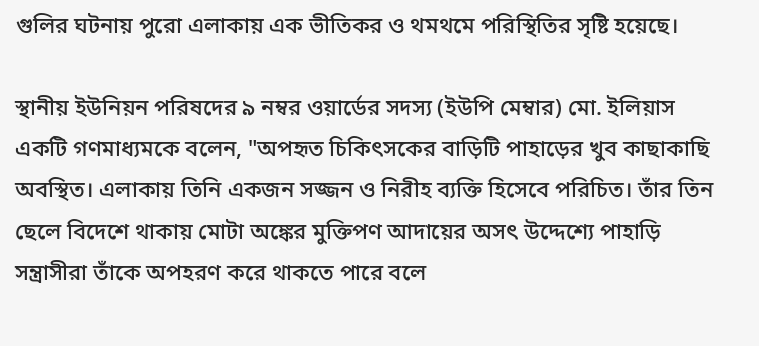গুলির ঘটনায় পুরো এলাকায় এক ভীতিকর ও থমথমে পরিস্থিতির সৃষ্টি হয়েছে।

স্থানীয় ইউনিয়ন পরিষদের ৯ নম্বর ওয়ার্ডের সদস্য (ইউপি মেম্বার) মো. ইলিয়াস একটি গণমাধ্যমকে বলেন, "অপহৃত চিকিৎসকের বাড়িটি পাহাড়ের খুব কাছাকাছি অবস্থিত। এলাকায় তিনি একজন সজ্জন ও নিরীহ ব্যক্তি হিসেবে পরিচিত। তাঁর তিন ছেলে বিদেশে থাকায় মোটা অঙ্কের মুক্তিপণ আদায়ের অসৎ উদ্দেশ্যে পাহাড়ি সন্ত্রাসীরা তাঁকে অপহরণ করে থাকতে পারে বলে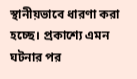স্থানীয়ভাবে ধারণা করা হচ্ছে। প্রকাশ্যে এমন ঘটনার পর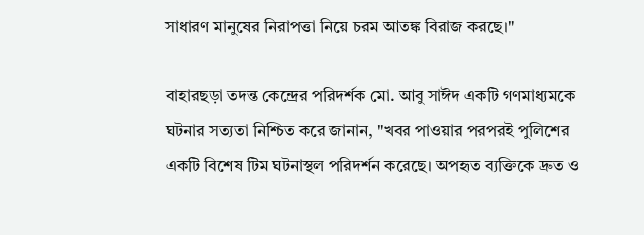সাধারণ মানুষের নিরাপত্তা নিয়ে চরম আতঙ্ক বিরাজ করছে।"

বাহারছড়া তদন্ত কেন্দ্রের পরিদর্শক মো. আবু সাঈদ একটি গণমাধ্যমকে ঘটনার সত্যতা নিশ্চিত করে জানান, "খবর পাওয়ার পরপরই পুলিশের একটি বিশেষ টিম ঘটনাস্থল পরিদর্শন করেছে। অপহৃত ব্যক্তিকে দ্রুত ও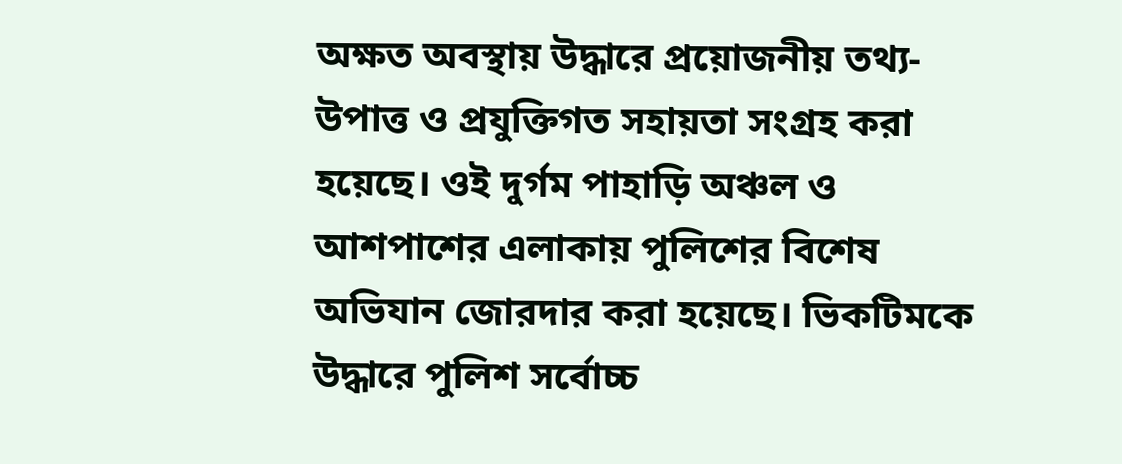অক্ষত অবস্থায় উদ্ধারে প্রয়োজনীয় তথ্য-উপাত্ত ও প্রযুক্তিগত সহায়তা সংগ্রহ করা হয়েছে। ওই দুর্গম পাহাড়ি অঞ্চল ও আশপাশের এলাকায় পুলিশের বিশেষ অভিযান জোরদার করা হয়েছে। ভিকটিমকে উদ্ধারে পুলিশ সর্বোচ্চ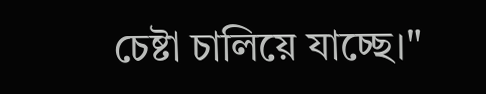চেষ্টা চালিয়ে যাচ্ছে।"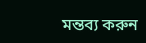মন্তব্য করুন